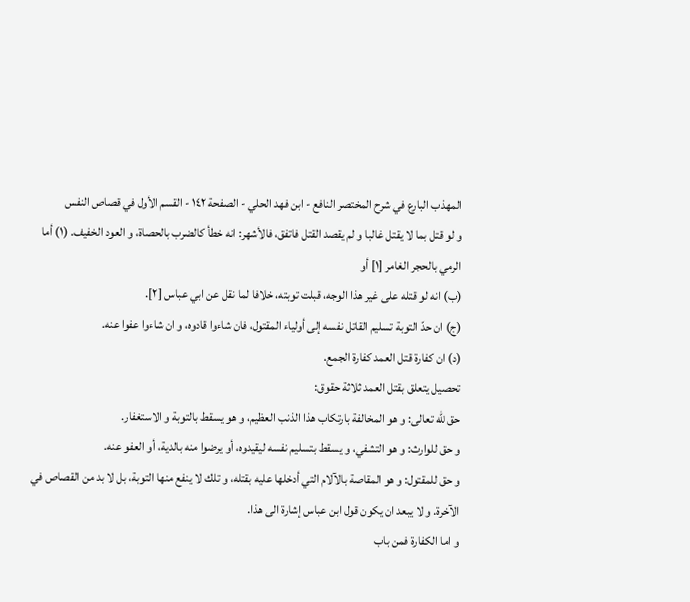المهذب البارع في شرح المختصر النافع - ابن فهد الحلي - الصفحة ١٤٢ - القسم الأول في قصاص النفس
و لو قتل بما لا يقتل غالبا و لم يقصد القتل فاتفق، فالأشهر: انه خطأ كالضرب بالحصاة، و العود الخفيف. (١) أما الرمي بالحجر الغامر [١] أو
(ب) انه لو قتله على غير هذا الوجه، قبلت توبته، خلافا لما نقل عن ابي عباس [٢].
(ج) ان حدّ التوبة تسليم القاتل نفسه إلى أولياء المقتول، فان شاءوا قادوه، و ان شاءوا عفوا عنه.
(د) ان كفارة قتل العمد كفارة الجمع.
تحصيل يتعلق بقتل العمد ثلاثة حقوق:
حق للّه تعالى: و هو المخالفة بارتكاب هذا الذنب العظيم، و هو يسقط بالتوبة و الاستغفار.
و حق للوارث: و هو التشفي، و يسقط بتسليم نفسه ليقيدوه، أو يرضوا منه بالدية، أو العفو عنه.
و حق للمقتول: و هو المقاصة بالآلام التي أدخلها عليه بقتله، و تلك لا ينفع منها التوبة، بل لا بد من القصاص في الآخرة. و لا يبعد ان يكون قول ابن عباس إشارة الى هذا.
و اما الكفارة فمن باب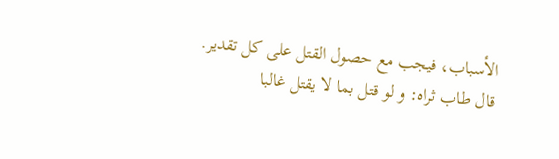الأسباب، فيجب مع حصول القتل على كل تقدير.
قال طاب ثراه: و لو قتل بما لا يقتل غالبا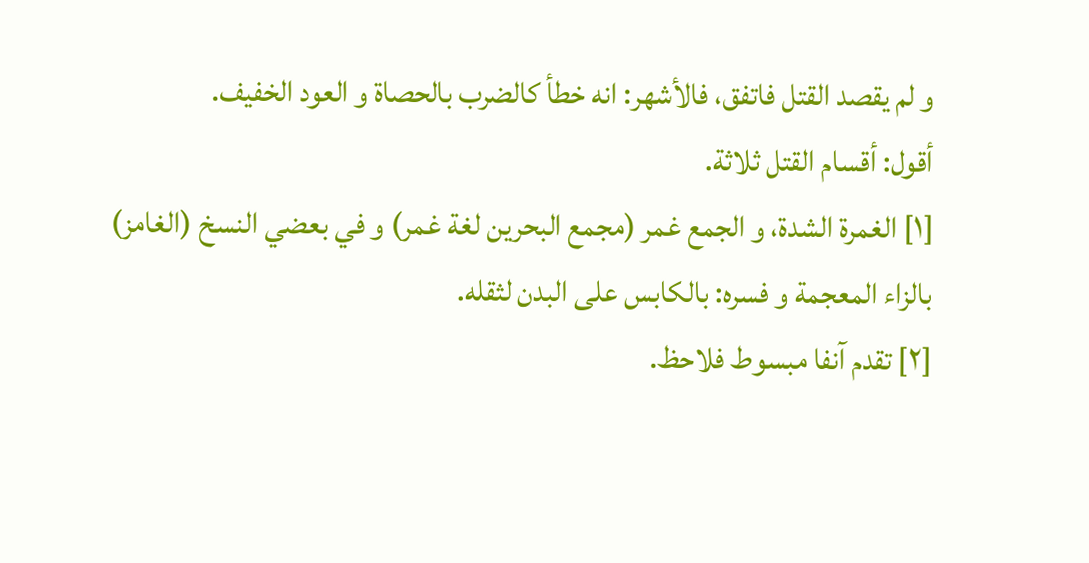و لم يقصد القتل فاتفق، فالأشهر: انه خطأ كالضرب بالحصاة و العود الخفيف.
أقول: أقسام القتل ثلاثة.
[١] الغمرة الشدة، و الجمع غمر (مجمع البحرين لغة غمر) و في بعضي النسخ (الغامز) بالزاء المعجمة و فسره: بالكابس على البدن لثقله.
[٢] تقدم آنفا مبسوط فلاحظ.